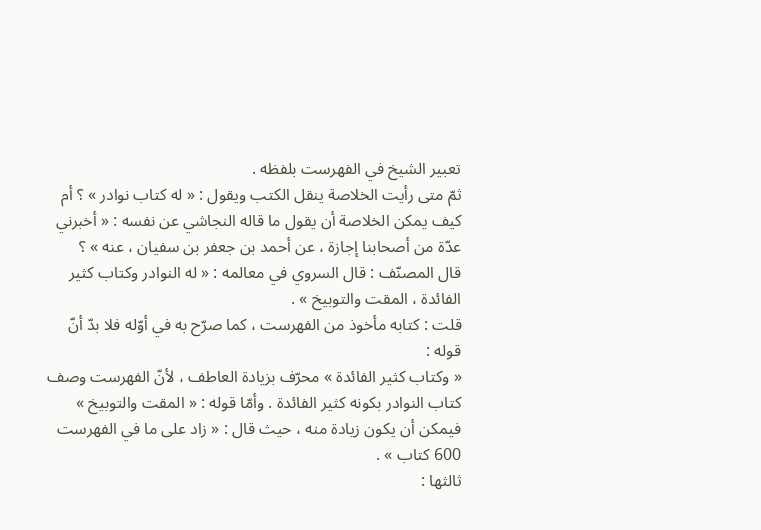تعبير الشيخ في الفهرست بلفظه .
ثمّ متى رأيت الخلاصة ينقل الكتب ويقول : « له كتاب نوادر » ؟ أم كيف يمكن الخلاصة أن يقول ما قاله النجاشي عن نفسه : « أخبرني عدّة من أصحابنا إجازة ، عن أحمد بن جعفر بن سفيان ، عنه » ؟
قال المصنّف : قال السروي في معالمه : « له النوادر وكتاب كثير الفائدة ، المقت والتوبيخ » .
قلت : كتابه مأخوذ من الفهرست ، كما صرّح به في أوّله فلا بدّ أنّ قوله :
« وكتاب كثير الفائدة » محرّف بزيادة العاطف ، لأنّ الفهرست وصف كتاب النوادر بكونه كثير الفائدة . وأمّا قوله : « المقت والتوبيخ » فيمكن أن يكون زيادة منه ، حيث قال : « زاد على ما في الفهرست 600 كتاب » .
ثالثها :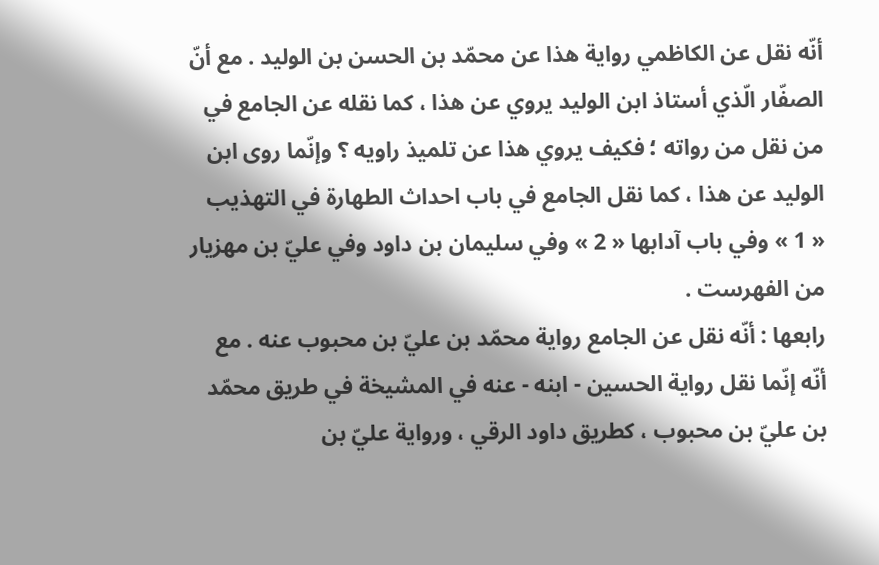أنّه نقل عن الكاظمي رواية هذا عن محمّد بن الحسن بن الوليد . مع أنّ الصفّار الّذي أستاذ ابن الوليد يروي عن هذا ، كما نقله عن الجامع في من نقل من رواته ؛ فكيف يروي هذا عن تلميذ راويه ؟ وإنّما روى ابن الوليد عن هذا ، كما نقل الجامع في باب احداث الطهارة في التهذيب « 1 » وفي باب آدابها « 2 » وفي سليمان بن داود وفي عليّ بن مهزيار من الفهرست .
رابعها : أنّه نقل عن الجامع رواية محمّد بن عليّ بن محبوب عنه . مع أنّه إنّما نقل رواية الحسين - ابنه - عنه في المشيخة في طريق محمّد بن عليّ بن محبوب ، كطريق داود الرقي ، ورواية عليّ بن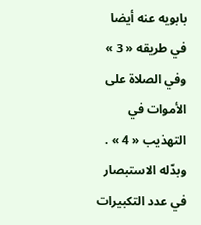بابويه عنه أيضا في طريقه « 3 » وفي الصلاة على الأموات في التهذيب « 4 » . وبدّله الاستبصار في عدد التكبيرات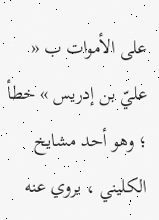على الأموات ب « عليّ بن إدريس » خطأ ؛ وهو أحد مشايخ الكليني ، يروي عنه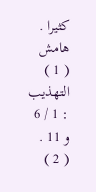كثيرا .
هامش
( 1 ) التهذيب : 1 / 6 و 11 .
( 2 )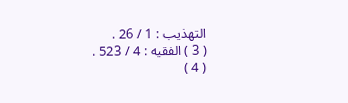التهذيب : 1 / 26 .
( 3 ) الفقيه : 4 / 523 .
( 4 )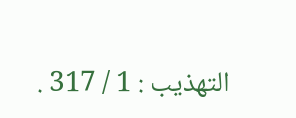التهذيب : 1 / 317 .